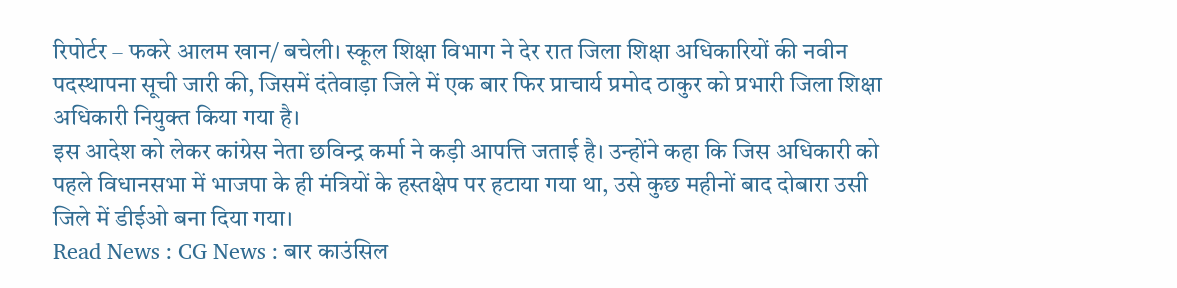रिपोर्टर – फकरे आलम खान/ बचेली। स्कूल शिक्षा विभाग ने देर रात जिला शिक्षा अधिकारियों की नवीन पदस्थापना सूची जारी की, जिसमें दंतेवाड़ा जिले में एक बार फिर प्राचार्य प्रमोद ठाकुर को प्रभारी जिला शिक्षा अधिकारी नियुक्त किया गया है।
इस आदेश को लेकर कांग्रेस नेता छविन्द्र कर्मा ने कड़ी आपत्ति जताई है। उन्होंने कहा कि जिस अधिकारी को पहले विधानसभा में भाजपा के ही मंत्रियों के हस्तक्षेप पर हटाया गया था, उसे कुछ महीनों बाद दोबारा उसी जिले में डीईओ बना दिया गया।
Read News : CG News : बार काउंसिल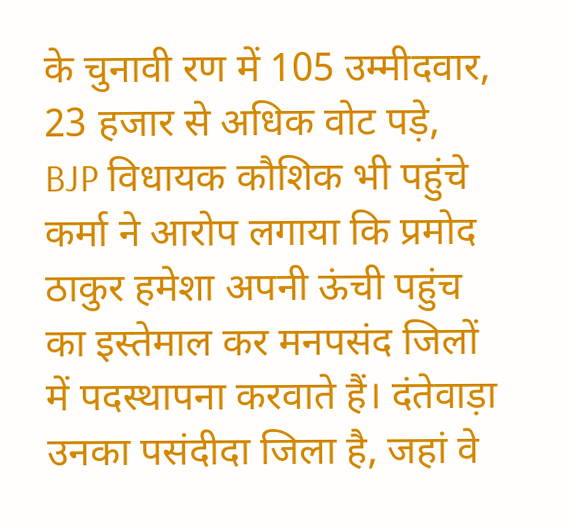के चुनावी रण में 105 उम्मीदवार, 23 हजार से अधिक वोट पड़े, BJP विधायक कौशिक भी पहुंचे
कर्मा ने आरोप लगाया कि प्रमोद ठाकुर हमेशा अपनी ऊंची पहुंच का इस्तेमाल कर मनपसंद जिलों में पदस्थापना करवाते हैं। दंतेवाड़ा उनका पसंदीदा जिला है, जहां वे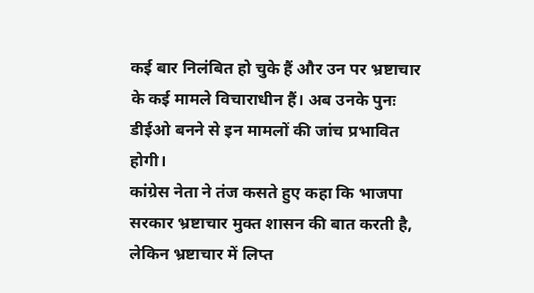कई बार निलंबित हो चुके हैं और उन पर भ्रष्टाचार के कई मामले विचाराधीन हैं। अब उनके पुनः डीईओ बनने से इन मामलों की जांच प्रभावित होगी।
कांग्रेस नेता ने तंज कसते हुए कहा कि भाजपा सरकार भ्रष्टाचार मुक्त शासन की बात करती है, लेकिन भ्रष्टाचार में लिप्त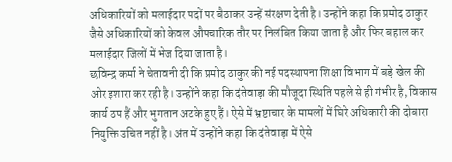अधिकारियों को मलाईदार पदों पर बैठाकर उन्हें संरक्षण देती है। उन्होंने कहा कि प्रमोद ठाकुर जैसे अधिकारियों को केवल औपचारिक तौर पर निलंबित किया जाता है और फिर बहाल कर मलाईदार जिलों में भेज दिया जाता है।
छविन्द्र कर्मा ने चेतावनी दी कि प्रमोद ठाकुर की नई पदस्थापना शिक्षा विभाग में बड़े खेल की ओर इशारा कर रही है। उन्होंने कहा कि दंतेवाड़ा की मौजूदा स्थिति पहले से ही गंभीर है, विकास कार्य ठप हैं और भुगतान अटके हुए हैं। ऐसे में भ्रष्टाचार के मामलों में घिरे अधिकारी की दोबारा नियुक्ति उचित नहीं है। अंत में उन्होंने कहा कि दंतेवाड़ा में ऐसे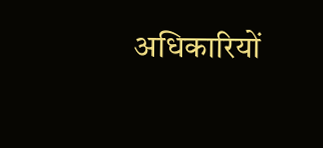अधिकारियों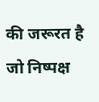की जरूरत है जो निष्पक्ष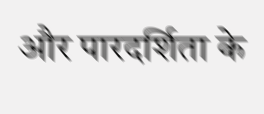और पारदर्शिता के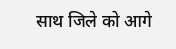साथ जिले को आगे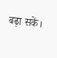बढ़ा सकें।